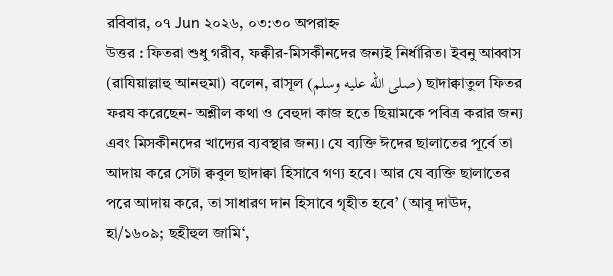রবিবার, ০৭ Jun ২০২৬, ০৩:৩০ অপরাহ্ন
উত্তর : ফিতরা শুধু গরীব, ফক্বীর-মিসকীনদের জন্যই নির্ধারিত। ইবনু আব্বাস (রাযিয়াল্লাহু আনহুমা) বলেন, রাসূল (صلى الله عليه وسلم) ছাদাক্বাতুল ফিতর ফরয করেছেন- অশ্লীল কথা ও বেহুদা কাজ হতে ছিয়ামকে পবিত্র করার জন্য এবং মিসকীনদের খাদ্যের ব্যবস্থার জন্য। যে ব্যক্তি ঈদের ছালাতের পূর্বে তা আদায় করে সেটা ক্ববুল ছাদাক্বা হিসাবে গণ্য হবে। আর যে ব্যক্তি ছালাতের পরে আদায় করে, তা সাধারণ দান হিসাবে গৃহীত হবে’ (আবূ দাঊদ, হা/১৬০৯; ছহীহুল জামি‘,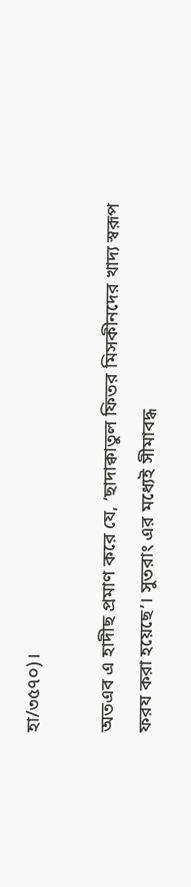হা/৩৫৭০)।

অতএব এ হাদীছ প্রমাণ করে যে, ‘ছাদাক্বাতুল ফিতর মিসকীনদের খাদ্য স্বরূপ ফরয করা হয়েছে’। সুতরাং এর মধ্যেই সীমাবদ্ধ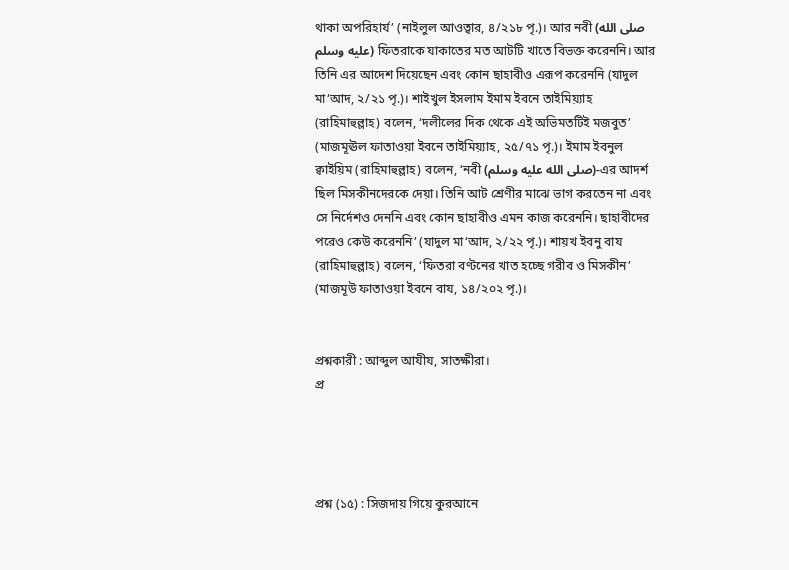থাকা অপরিহার্য’ (নাইলুল আওত্বার, ৪/২১৮ পৃ.)। আর নবী (صلى الله عليه وسلم) ফিতরাকে যাকাতের মত আটটি খাতে বিভক্ত করেননি। আর তিনি এর আদেশ দিয়েছেন এবং কোন ছাহাবীও এরূপ করেননি (যাদুল মা‘আদ, ২/২১ পৃ.)। শাইখুল ইসলাম ইমাম ইবনে তাইমিয়্যাহ (রাহিমাহুল্লাহ) বলেন, ‘দলীলের দিক থেকে এই অভিমতটিই মজবুত’ (মাজমূঊল ফাতাওয়া ইবনে তাইমিয়্যাহ, ২৫/৭১ পৃ.)। ইমাম ইবনুল ক্বাইয়িম (রাহিমাহুল্লাহ) বলেন, ‘নবী (صلى الله عليه وسلم)-এর আদর্শ ছিল মিসকীনদেরকে দেয়া। তিনি আট শ্রেণীর মাঝে ভাগ করতেন না এবং সে নির্দেশও দেননি এবং কোন ছাহাবীও এমন কাজ করেননি। ছাহাবীদের পরেও কেউ করেননি’ (যাদুল মা‘আদ, ২/২২ পৃ.)। শায়খ ইবনু বায (রাহিমাহুল্লাহ) বলেন, ‘ফিতরা বণ্টনের খাত হচ্ছে গরীব ও মিসকীন’ (মাজমূউ ফাতাওয়া ইবনে বায, ১৪/২০২ পৃ.)।


প্রশ্নকারী : আব্দুল আযীয, সাতক্ষীরা।
প্র




প্রশ্ন (১৫) : সিজদায় গিয়ে কুরআনে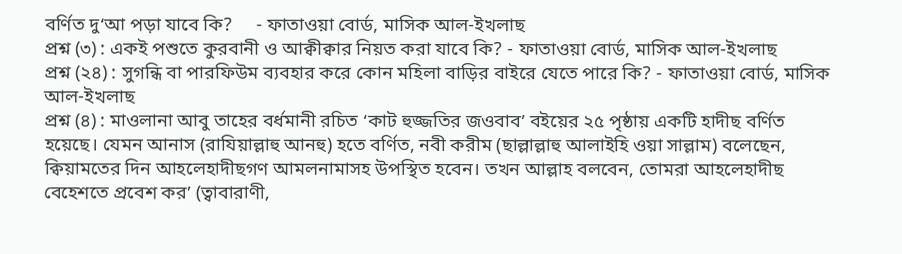বর্ণিত দু‘আ পড়া যাবে কি?     - ফাতাওয়া বোর্ড, মাসিক আল-ইখলাছ
প্রশ্ন (৩) : একই পশুতে কুরবানী ও আক্বীক্বার নিয়ত করা যাবে কি? - ফাতাওয়া বোর্ড, মাসিক আল-ইখলাছ
প্রশ্ন (২৪) : সুগন্ধি বা পারফিউম ব্যবহার করে কোন মহিলা বাড়ির বাইরে যেতে পারে কি? - ফাতাওয়া বোর্ড, মাসিক আল-ইখলাছ
প্রশ্ন (৪) : মাওলানা আবু তাহের বর্ধমানী রচিত ‘কাট হুজ্জতির জওবাব’ বইয়ের ২৫ পৃষ্ঠায় একটি হাদীছ বর্ণিত হয়েছে। যেমন আনাস (রাযিয়াল্লাহু আনহু) হতে বর্ণিত, নবী করীম (ছাল্লাল্লাহু আলাইহি ওয়া সাল্লাম) বলেছেন, ক্বিয়ামতের দিন আহলেহাদীছগণ আমলনামাসহ উপস্থিত হবেন। তখন আল্লাহ বলবেন, তোমরা আহলেহাদীছ বেহেশতে প্রবেশ কর’ (ত্বাবারাণী,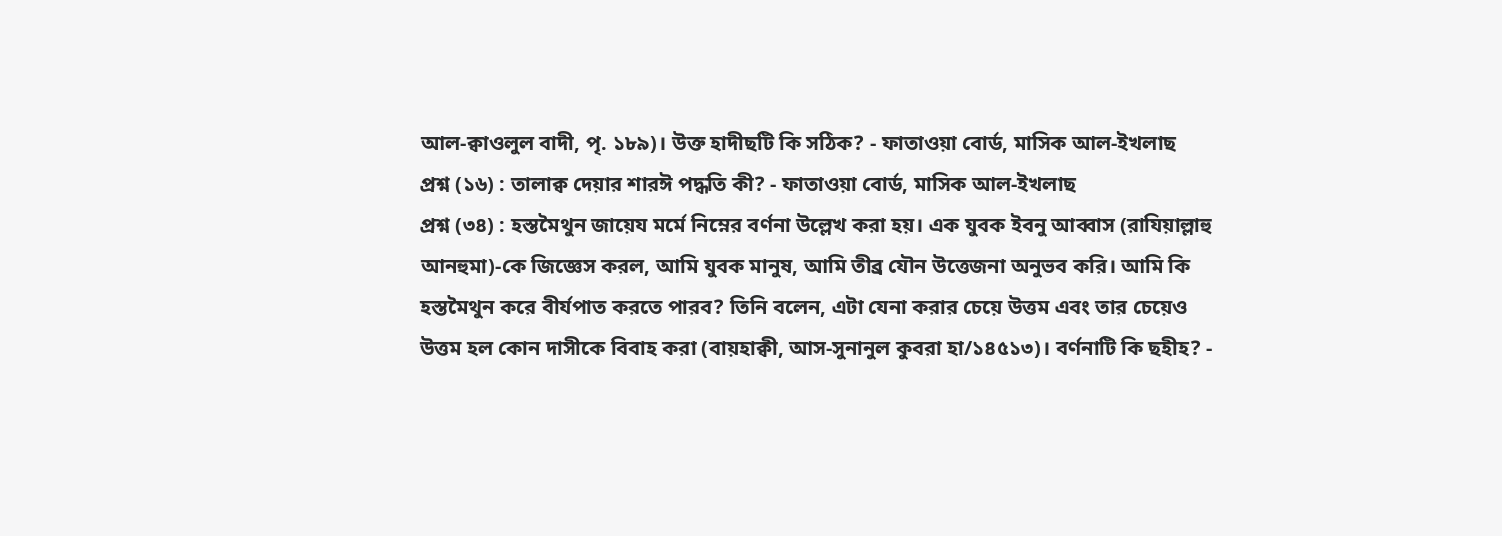আল-ক্বাওলুল বাদী, পৃ. ১৮৯)। উক্ত হাদীছটি কি সঠিক? - ফাতাওয়া বোর্ড, মাসিক আল-ইখলাছ
প্রশ্ন (১৬) : তালাক্ব দেয়ার শারঈ পদ্ধতি কী? - ফাতাওয়া বোর্ড, মাসিক আল-ইখলাছ
প্রশ্ন (৩৪) : হস্তমৈথুন জায়েয মর্মে নিম্নের বর্ণনা উল্লেখ করা হয়। এক যুবক ইবনু আব্বাস (রাযিয়াল্লাহু আনহুমা)-কে জিজ্ঞেস করল, আমি যুবক মানুষ, আমি তীব্র যৌন উত্তেজনা অনুভব করি। আমি কি হস্তমৈথুন করে বীর্যপাত করতে পারব? তিনি বলেন, এটা যেনা করার চেয়ে উত্তম এবং তার চেয়েও উত্তম হল কোন দাসীকে বিবাহ করা (বায়হাক্বী, আস-সুনানুল কুবরা হা/১৪৫১৩)। বর্ণনাটি কি ছহীহ? -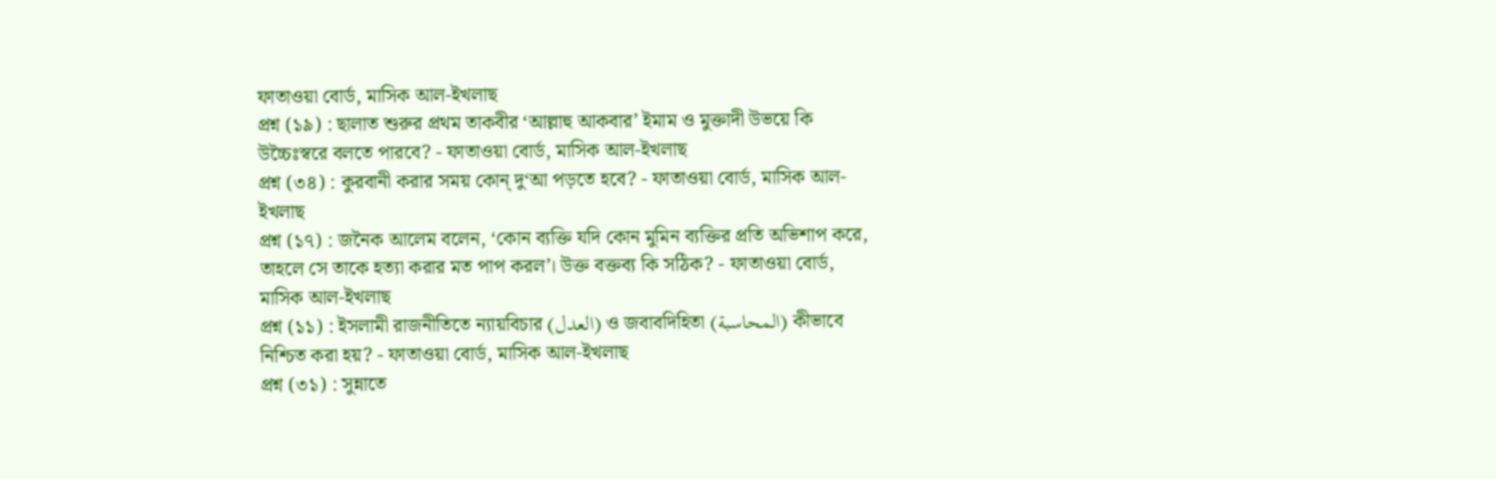ফাতাওয়া বোর্ড, মাসিক আল-ইখলাছ
প্রশ্ন (১৯) : ছালাত শুরুর প্রথম তাকবীর ‘আল্লাহু আকবার’ ইমাম ও মুক্তাদী উভয়ে কি উচ্চৈঃস্বরে বলতে পারবে? - ফাতাওয়া বোর্ড, মাসিক আল-ইখলাছ
প্রশ্ন (৩৪) : কুরবানী করার সময় কোন্ দু‘আ পড়তে হবে? - ফাতাওয়া বোর্ড, মাসিক আল-ইখলাছ
প্রশ্ন (১৭) : জনৈক আলেম বলেন, ‘কোন ব্যক্তি যদি কোন মুমিন ব্যক্তির প্রতি অভিশাপ করে, তাহলে সে তাকে হত্যা করার মত পাপ করল’। উক্ত বক্তব্য কি সঠিক? - ফাতাওয়া বোর্ড, মাসিক আল-ইখলাছ
প্রশ্ন (১১) : ইসলামী রাজনীতিতে ন্যায়বিচার (العدل) ও জবাবদিহিতা (المحاسبة) কীভাবে নিশ্চিত করা হয়? - ফাতাওয়া বোর্ড, মাসিক আল-ইখলাছ
প্রশ্ন (৩১) : সুন্নাতে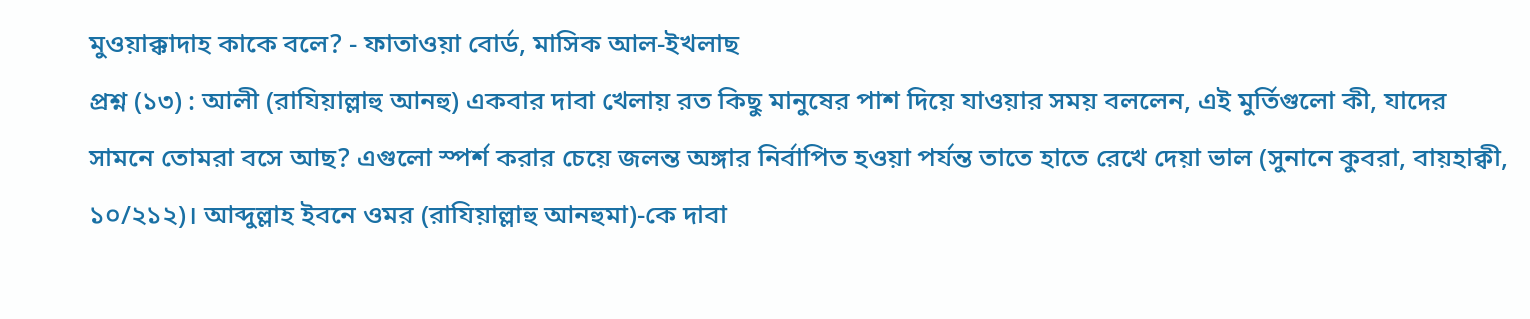মুওয়াক্কাদাহ কাকে বলে? - ফাতাওয়া বোর্ড, মাসিক আল-ইখলাছ
প্রশ্ন (১৩) : আলী (রাযিয়াল্লাহু আনহু) একবার দাবা খেলায় রত কিছু মানুষের পাশ দিয়ে যাওয়ার সময় বললেন, এই মুর্তিগুলো কী, যাদের সামনে তোমরা বসে আছ? এগুলো স্পর্শ করার চেয়ে জলন্ত অঙ্গার নির্বাপিত হওয়া পর্যন্ত তাতে হাতে রেখে দেয়া ভাল (সুনানে কুবরা, বায়হাক্বী, ১০/২১২)। আব্দুল্লাহ ইবনে ওমর (রাযিয়াল্লাহু আনহুমা)-কে দাবা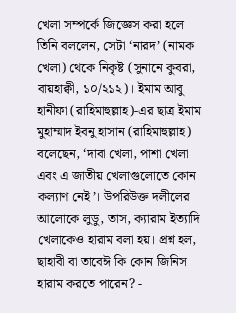খেলা সম্পর্কে জিজ্ঞেস করা হলে তিনি বললেন, সেটা ‘নারদ’ (নামক খেলা) থেকে নিকৃষ্ট (সুনানে কুবরা, বায়হাক্বী, ১০/২১২)। ইমাম আবু হানীফা (রাহিমাহুল্লাহ)-এর ছাত্র ইমাম মুহাম্মাদ ইবনু হাসান (রাহিমাহুল্লাহ) বলেছেন, ‘দাবা খেলা, পাশা খেলা এবং এ জাতীয় খেলাগুলোতে কোন কল্যাণ নেই’। উপরিউক্ত দলীলের আলোকে লুডু, তাস, ক্যারাম ইত্যাদি খেলাকেও হারাম বলা হয়। প্রশ্ন হল, ছাহাবী বা তাবেঈ কি কোন জিনিস হারাম করতে পারেন? -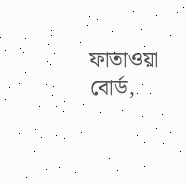ফাতাওয়া বোর্ড,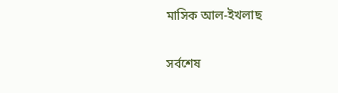মাসিক আল-ইখলাছ

সর্বশেষ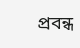প্রবন্ধ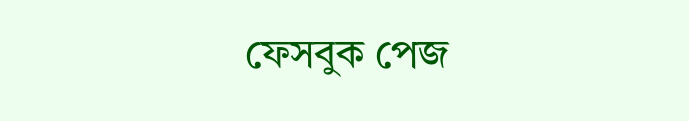ফেসবুক পেজ